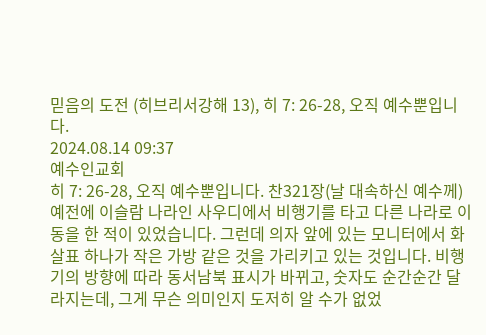믿음의 도전 (히브리서강해 13), 히 7: 26-28, 오직 예수뿐입니다.
2024.08.14 09:37
예수인교회
히 7: 26-28, 오직 예수뿐입니다. 찬321장(날 대속하신 예수께)
예전에 이슬람 나라인 사우디에서 비행기를 타고 다른 나라로 이동을 한 적이 있었습니다. 그런데 의자 앞에 있는 모니터에서 화살표 하나가 작은 가방 같은 것을 가리키고 있는 것입니다. 비행기의 방향에 따라 동서남북 표시가 바뀌고, 숫자도 순간순간 달라지는데, 그게 무슨 의미인지 도저히 알 수가 없었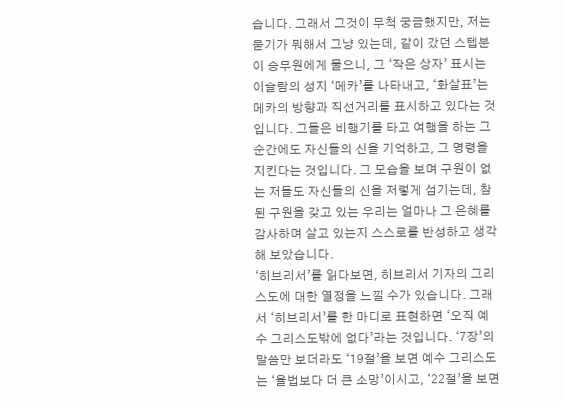습니다. 그래서 그것이 무척 궁금했지만, 저는 묻기가 뭐해서 그냥 있는데, 같이 갔던 스텝분이 승무원에게 물으니, 그 ‘작은 상자’ 표시는 이슬람의 성지 ‘메카’를 나타내고, ‘화살표’는 메카의 방향과 직선거리를 표시하고 있다는 것입니다. 그들은 비행기를 타고 여행을 하는 그 순간에도 자신들의 신을 기억하고, 그 명령을 지킨다는 것입니다. 그 모습을 보며 구원이 없는 저들도 자신들의 신을 저렇게 섬기는데, 참된 구원을 갖고 있는 우리는 얼마나 그 은혜를 감사하며 살고 있는지 스스로를 반성하고 생각해 보았습니다.
‘히브리서’를 읽다보면, 히브리서 기자의 그리스도에 대한 열정을 느낄 수가 있습니다. 그래서 ‘히브리서’를 한 마디로 표현하면 ‘오직 예수 그리스도밖에 없다’라는 것입니다. ‘7장’의 말씀만 보더라도 ‘19절’을 보면 예수 그리스도는 ‘율법보다 더 큰 소망’이시고, ‘22절’을 보면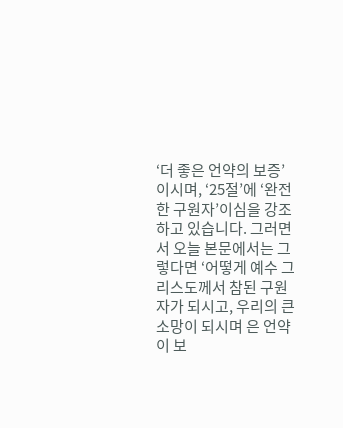‘더 좋은 언약의 보증’이시며, ‘25절’에 ‘완전한 구원자’이심을 강조하고 있습니다. 그러면서 오늘 본문에서는 그렇다면 ‘어떻게 예수 그리스도께서 참된 구원자가 되시고, 우리의 큰 소망이 되시며 은 언약이 보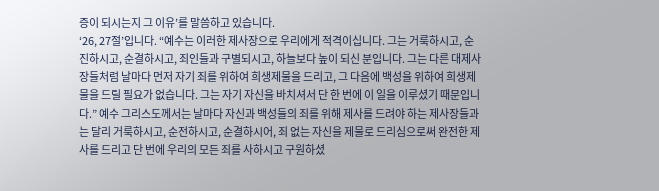증이 되시는지 그 이유’를 말씀하고 있습니다.
‘26, 27절’입니다. “예수는 이러한 제사장으로 우리에게 적격이십니다. 그는 거룩하시고, 순진하시고, 순결하시고, 죄인들과 구별되시고, 하늘보다 높이 되신 분입니다. 그는 다른 대제사장들처럼 날마다 먼저 자기 죄를 위하여 희생제물을 드리고, 그 다음에 백성을 위하여 희생제물을 드릴 필요가 없습니다. 그는 자기 자신을 바치셔서 단 한 번에 이 일을 이루셨기 때문입니다.” 예수 그리스도께서는 날마다 자신과 백성들의 죄를 위해 제사를 드려야 하는 제사장들과는 달리 거룩하시고, 순전하시고, 순결하시어, 죄 없는 자신을 제물로 드리심으로써 완전한 제사를 드리고 단 번에 우리의 모든 죄를 사하시고 구원하셨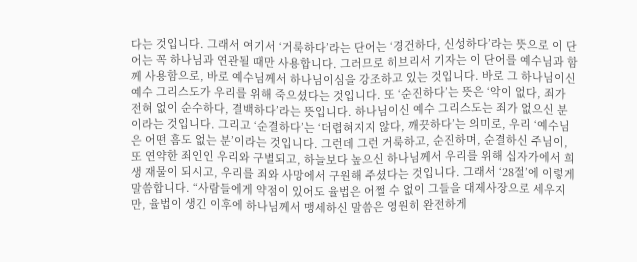다는 것입니다. 그래서 여기서 ‘거룩하다’라는 단어는 ‘경건하다, 신성하다’라는 뜻으로 이 단어는 꼭 하나님과 연관될 때만 사용합니다. 그러므로 히브리서 기자는 이 단어를 예수님과 함께 사용함으로, 바로 예수님께서 하나님이심을 강조하고 있는 것입니다. 바로 그 하나님이신 예수 그리스도가 우리를 위해 죽으셨다는 것입니다. 또 ‘순진하다’는 뜻은 ‘악이 없다, 죄가 전혀 없이 순수하다, 결백하다’라는 뜻입니다. 하나님이신 예수 그리스도는 죄가 없으신 분이라는 것입니다. 그리고 ‘순결하다’는 ‘더렵혀지지 않다, 깨끗하다’는 의미로, 우리 ‘예수님은 어떤 흠도 없는 분’이라는 것입니다. 그런데 그런 거룩하고, 순진하며, 순결하신 주님이, 또 연약한 죄인인 우리와 구별되고, 하늘보다 높으신 하나님께서 우리를 위해 십자가에서 희생 재물이 되시고, 우리를 죄와 사망에서 구원해 주셨다는 것입니다. 그래서 ‘28절’에 이렇게 말씀합니다. “사람들에게 약점이 있어도 율법은 어쩔 수 없이 그들을 대제사장으로 세우지만, 율법이 생긴 이후에 하나님께서 맹세하신 말씀은 영원히 완전하게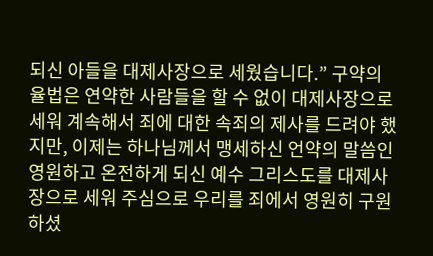되신 아들을 대제사장으로 세웠습니다.” 구약의 율법은 연약한 사람들을 할 수 없이 대제사장으로 세워 계속해서 죄에 대한 속죄의 제사를 드려야 했지만, 이제는 하나님께서 맹세하신 언약의 말씀인 영원하고 온전하게 되신 예수 그리스도를 대제사장으로 세워 주심으로 우리를 죄에서 영원히 구원하셨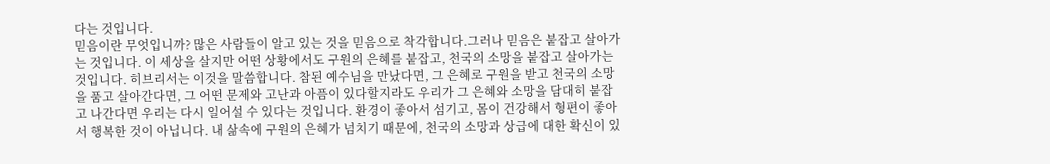다는 것입니다.
믿음이란 무엇입니까? 많은 사람들이 알고 있는 것을 믿음으로 착각합니다.그러나 믿음은 붙잡고 살아가는 것입니다. 이 세상을 살지만 어떤 상황에서도 구원의 은혜를 붙잡고, 천국의 소망을 붙잡고 살아가는 것입니다. 히브리서는 이것을 말씀합니다. 참된 예수님을 만났다면, 그 은혜로 구원을 받고 천국의 소망을 품고 살아간다면, 그 어떤 문제와 고난과 아픔이 있다할지라도 우리가 그 은혜와 소망을 담대히 붙잡고 나간다면 우리는 다시 일어설 수 있다는 것입니다. 환경이 좋아서 섬기고, 몸이 건강해서 형편이 좋아서 행복한 것이 아닙니다. 내 삶속에 구원의 은혜가 넘치기 때문에, 천국의 소망과 상급에 대한 확신이 있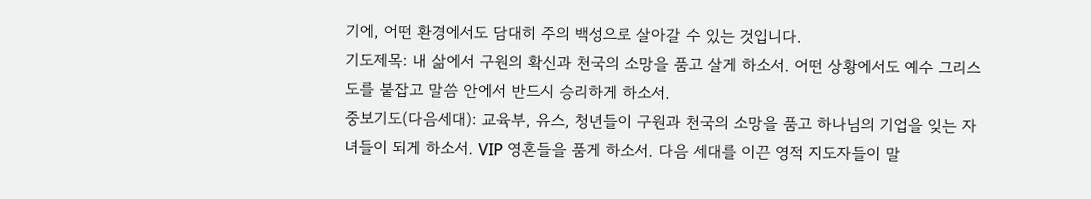기에, 어떤 환경에서도 담대히 주의 백성으로 살아갈 수 있는 것입니다.
기도제목: 내 삶에서 구원의 확신과 천국의 소망을 품고 살게 하소서. 어떤 상황에서도 예수 그리스도를 붙잡고 말씀 안에서 반드시 승리하게 하소서.
중보기도(다음세대): 교육부, 유스, 청년들이 구원과 천국의 소망을 품고 하나님의 기업을 잊는 자녀들이 되게 하소서. VIP 영혼들을 품게 하소서. 다음 세대를 이끈 영적 지도자들이 말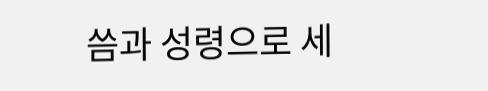씀과 성령으로 세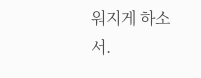워지게 하소서.